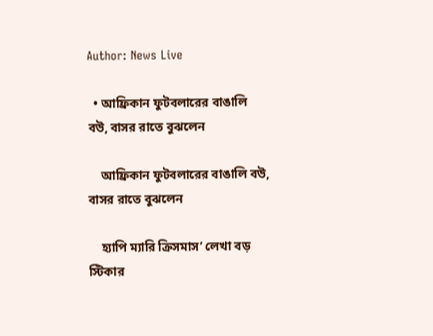Author: News Live

  • আফ্রিকান ফুটবলারের বাঙালি বউ, বাসর রাতে বুঝলেন

    আফ্রিকান ফুটবলারের বাঙালি বউ, বাসর রাতে বুঝলেন

    হ্যাপি ম্যারি ক্রিসমাস’ লেখা বড় স্টিকার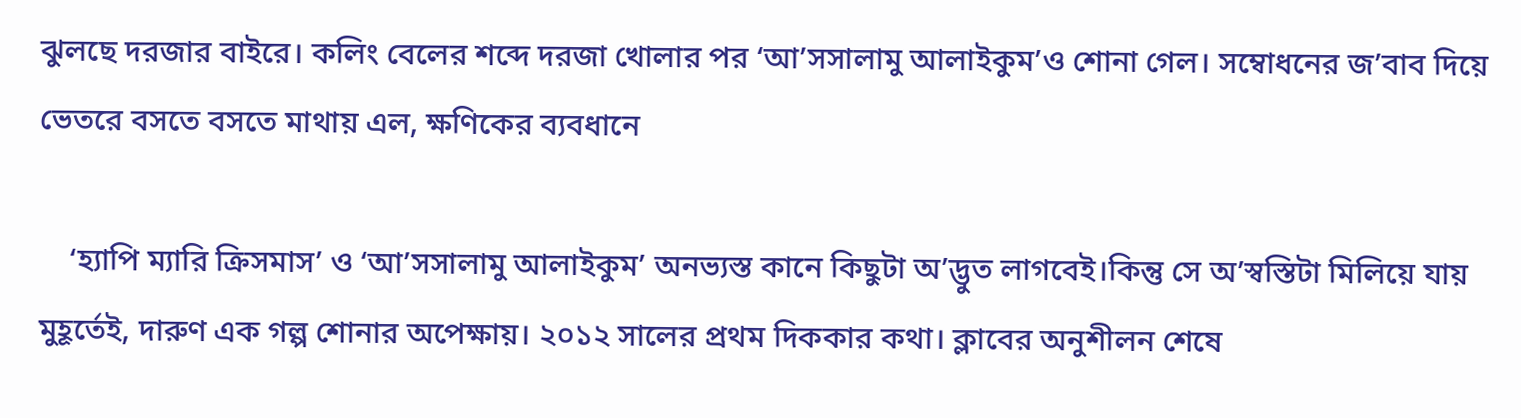ঝুলছে দরজার বাইরে। কলিং বেলের শব্দে দরজা খোলার পর ‘আ’সসালামু আলাইকুম’ও শোনা গেল। সম্বোধনের জ’বাব দিয়ে ভেতরে বসতে বসতে মাথায় এল, ক্ষণিকের ব্যবধানে

    ‘হ্যাপি ম্যারি ক্রিসমাস’ ও ‘আ’সসালামু আলাইকুম’ অনভ্যস্ত কানে কিছুটা অ’দ্ভুত লাগবেই।কিন্তু সে অ’স্বস্তিটা মিলিয়ে যায় মুহূর্তেই, দারুণ এক গল্প শোনার অপেক্ষায়। ২০১২ সালের প্রথম দিককার কথা। ক্লাবের অনুশীলন শেষে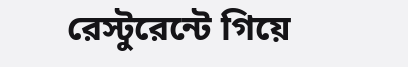রেস্টুরেন্টে গিয়ে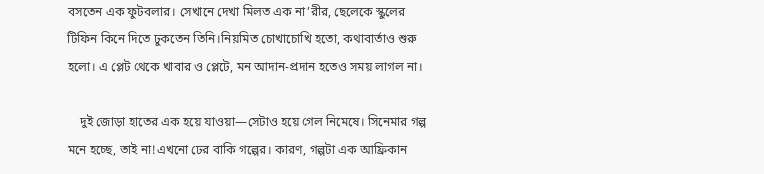বসতেন এক ফুটবলার। সেখানে দেখা মিলত এক না’রীর, ছেলেকে স্কুলের টিফিন কিনে দিতে ঢুকতেন তিনি।নিয়মিত চোখাচোখি হতো, কথাবার্তাও শুরু হলো। এ প্লেট থেকে খাবার ও প্লেটে, মন আদান-প্রদান হতেও সময় লাগল না।

    দুই জোড়া হাতের এক হয়ে যাওয়া—সেটাও হয়ে গেল নিমেষে। সিনেমার গল্প মনে হচ্ছে, তাই না!এখনো ঢের বাকি গল্পের। কারণ, গল্পটা এক আফ্রিকান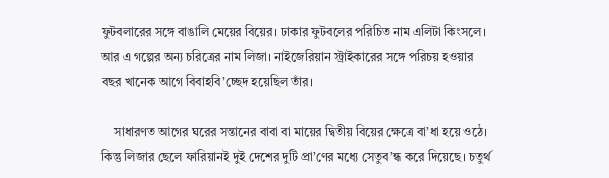ফুটবলারের সঙ্গে বাঙালি মেয়ের বিয়ের। ঢাকার ফুটবলের পরিচিত নাম এলিটা কিংসলে। আর এ গল্পের অন্য চরিত্রের নাম লিজা। নাইজেরিয়ান স্ট্রাইকারের সঙ্গে পরিচয় হওয়ার বছর খানেক আগে বিবাহবি’চ্ছেদ হয়েছিল তাঁর।

    সাধারণত আগের ঘরের সন্তানের বাবা বা মায়ের দ্বিতীয় বিয়ের ক্ষেত্রে বা’ধা হয়ে ওঠে। কিন্তু লিজার ছেলে ফারিয়ানই দুই দেশের দুটি প্রা’ণের মধ্যে সেতুব’ন্ধ করে দিয়েছে। চতুর্থ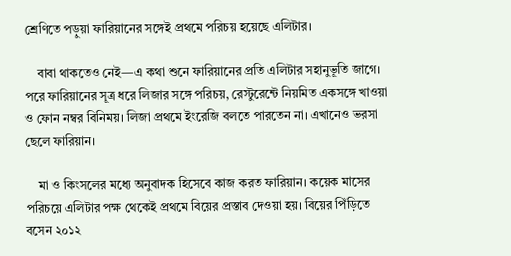শ্রেণিতে পড়ুয়া ফারিয়ানের সঙ্গেই প্রথমে পরিচয় হয়েছে এলিটার।

    বাবা থাকতেও নেই—এ কথা শুনে ফারিয়ানের প্রতি এলিটার সহানুভূতি জাগে। পরে ফারিয়ানের সূত্র ধরে লিজার সঙ্গে পরিচয়, রেস্টুরেন্টে নিয়মিত একসঙ্গে খাওয়া ও ফোন নম্বর বিনিময়। লিজা প্রথমে ইংরেজি বলতে পারতেন না। এখানেও ভরসা ছেলে ফারিয়ান।

    মা ও কিংসলের মধ্যে অনুবাদক হিসেবে কাজ করত ফারিয়ান। কয়েক মাসের পরিচয়ে এলিটার পক্ষ থেকেই প্রথমে বিয়ের প্রস্তাব দেওয়া হয়। বিয়ের পিঁড়িতে বসেন ২০১২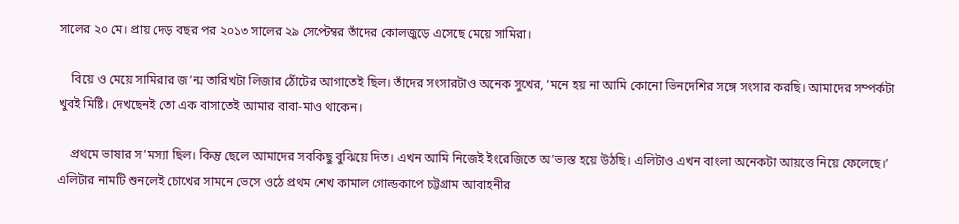সালের ২০ মে। প্রায় দেড় বছর পর ২০১৩ সালের ২৯ সেপ্টেম্বর তাঁদের কোলজুড়ে এসেছে মেয়ে সামিরা।

    বিয়ে ও মেয়ে সামিরার জ’ন্ম তারিখটা লিজার ঠোঁটের আগাতেই ছিল। তাঁদের সংসারটাও অনেক সুখের, ‘মনে হয় না আমি কোনো ভিনদেশির সঙ্গে সংসার করছি। আমাদের সম্পর্কটা খুবই মিষ্টি। দেখছেনই তো এক বাসাতেই আমার বাবা-মাও থাকেন।

    প্রথমে ভাষার স’মস্যা ছিল। কিন্তু ছেলে আমাদের সবকিছু বুঝিয়ে দিত। এখন আমি নিজেই ইংরেজিতে অ’ভ্যস্ত হয়ে উঠছি। এলিটাও এখন বাংলা অনেকটা আয়ত্তে নিয়ে ফেলেছে।’ এলিটার নামটি শুনলেই চোখের সামনে ভেসে ওঠে প্রথম শেখ কামাল গোল্ডকাপে চট্টগ্রাম আবাহনীর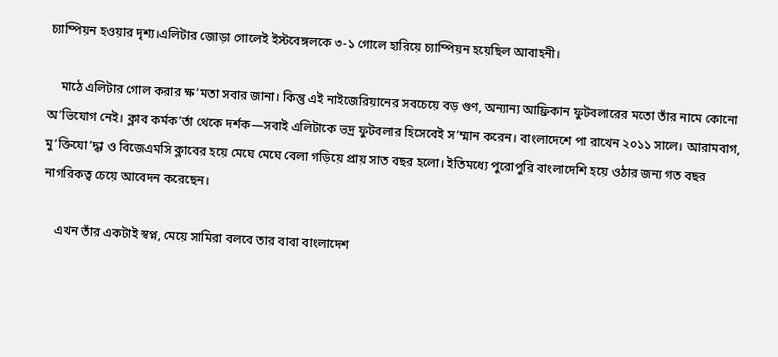চ্যাম্পিয়ন হওয়ার দৃশ্য।এলিটার জোড়া গোলেই ইস্টবেঙ্গলকে ৩-১ গোলে হারিয়ে চ্যাম্পিয়ন হয়েছিল আবাহনী।

    মাঠে এলিটার গোল করার ক্ষ’মতা সবার জানা। কিন্তু এই নাইজেরিয়ানের সবচেয়ে বড় গুণ, অন্যান্য আফ্রিকান ফুটবলারের মতো তাঁর নামে কোনো অ’ভিযোগ নেই। ক্লাব কর্মক’র্তা থেকে দর্শক—সবাই এলিটাকে ভদ্র ফুটবলার হিসেবেই স’ম্মান করেন। বাংলাদেশে পা রাখেন ২০১১ সালে। আরামবাগ, মু’ক্তিযো’দ্ধা ও বিজেএমসি ক্লাবের হয়ে মেঘে মেঘে বেলা গড়িয়ে প্রায় সাত বছর হলো। ইতিমধ্যে পুরোপুরি বাংলাদেশি হয়ে ওঠার জন্য গত বছর নাগরিকত্ব চেয়ে আবেদন করেছেন।

    এখন তাঁর একটাই স্বপ্ন, মেয়ে সামিরা বলবে তার বাবা বাংলাদেশ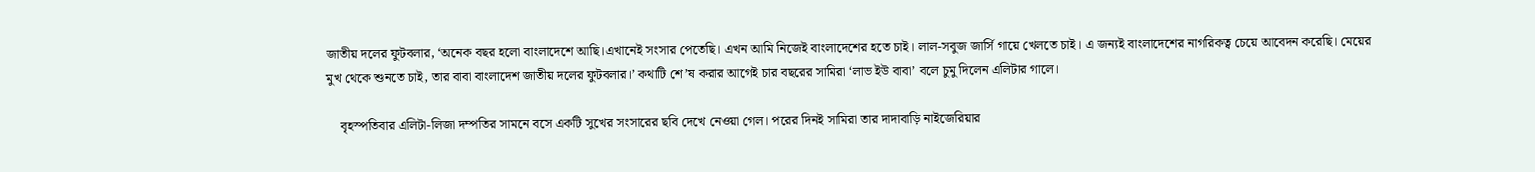জাতীয় দলের ফুটবলার, ‘অনেক বছর হলো বাংলাদেশে আছি।এখানেই সংসার পেতেছি। এখন আমি নিজেই বাংলাদেশের হতে চাই। লাল-সবুজ জার্সি গায়ে খেলতে চাই। এ জন্যই বাংলাদেশের নাগরিকত্ব চেয়ে আবেদন করেছি। মেয়ের মুখ থেকে শুনতে চাই, তার বাবা বাংলাদেশ জাতীয় দলের ফুটবলার।’ কথাটি শে’ষ করার আগেই চার বছরের সামিরা ‘লাভ ইউ বাবা’ বলে চুমু দিলেন এলিটার গালে।

    বৃহস্পতিবার এলিটা-লিজা দম্পতির সামনে বসে একটি সুখের সংসারের ছবি দেখে নেওয়া গেল। পরের দিনই সামিরা তার দাদাবাড়ি নাইজেরিয়ার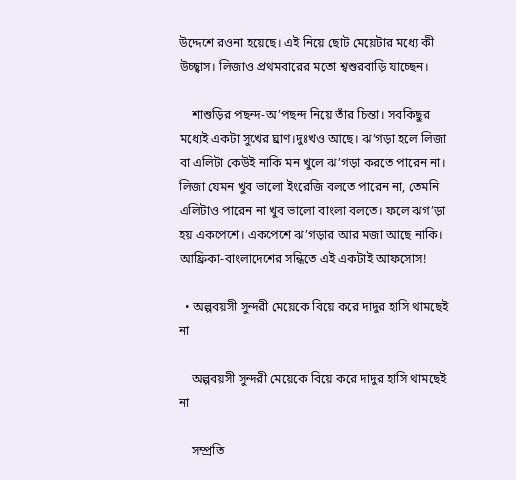উদ্দেশে রওনা হয়েছে। এই নিয়ে ছোট মেয়েটার মধ্যে কী উচ্ছ্বাস। লিজাও প্রথমবারের মতো শ্বশুরবাড়ি যাচ্ছেন।

    শাশুড়ির পছন্দ-অ’পছন্দ নিয়ে তাঁর চিন্তা। সবকিছুর মধ্যেই একটা সুখের ঘ্রাণ।দুঃখও আছে। ঝ’গড়া হলে লিজা বা এলিটা কেউই নাকি মন খুলে ঝ’গড়া করতে পারেন না। লিজা যেমন খুব ভালো ইংরেজি বলতে পারেন না, তেমনি এলিটাও পারেন না খুব ভালো বাংলা বলতে। ফলে ঝগ’ড়া হয় একপেশে। একপেশে ঝ’গড়ার আর মজা আছে নাকি। আফ্রিকা-বাংলাদেশের সন্ধিতে এই একটাই আফসোস!

  • অল্পবয়সী সুন্দরী মেয়েকে বিয়ে করে দাদুর হাসি থামছেই না

    অল্পবয়সী সুন্দরী মেয়েকে বিয়ে করে দাদুর হাসি থামছেই না

    সম্প্রতি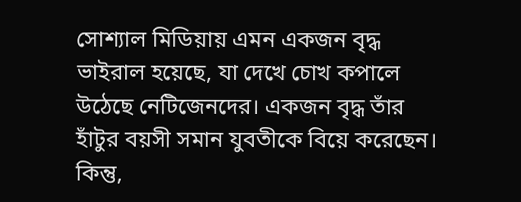সোশ্যাল মিডিয়ায় এমন একজন বৃদ্ধ ভাইরাল হয়েছে, যা দেখে চোখ কপালে উঠেছে নেটিজেনদের। একজন বৃদ্ধ তাঁর হাঁটুর বয়সী সমান যুবতীকে বিয়ে করেছেন। কিন্তু,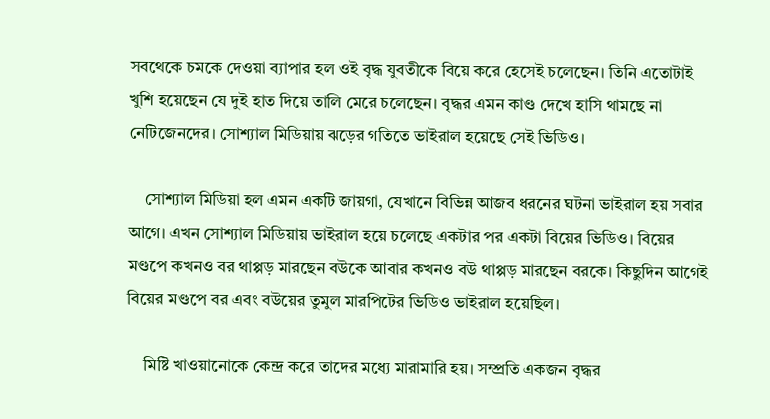সবথেকে চমকে দেওয়া ব্যাপার হল ওই বৃদ্ধ যুবতীকে বিয়ে করে হেসেই চলেছেন। তিনি এতোটাই খুশি হয়েছেন যে দুই হাত দিয়ে তালি মেরে চলেছেন। বৃদ্ধর এমন কাণ্ড দেখে হাসি থামছে না নেটিজেনদের। সোশ্যাল মিডিয়ায় ঝড়ের গতিতে ভাইরাল হয়েছে সেই ভিডিও।

    সোশ্যাল মিডিয়া হল এমন একটি জায়গা, যেখানে বিভিন্ন আজব ধরনের ঘটনা ভাইরাল হয় সবার আগে। এখন সোশ্যাল মিডিয়ায় ভাইরাল হয়ে চলেছে একটার পর একটা বিয়ের ভিডিও। বিয়ের মণ্ডপে কখনও বর থাপ্পড় মারছেন বউকে আবার কখনও বউ থাপ্পড় মারছেন বরকে। কিছুদিন আগেই বিয়ের মণ্ডপে বর এবং বউয়ের তুমুল মারপিটের ভিডিও ভাইরাল হয়েছিল।

    মিষ্টি খাওয়ানোকে কেন্দ্র করে তাদের মধ্যে মারামারি হয়। সম্প্রতি একজন বৃদ্ধর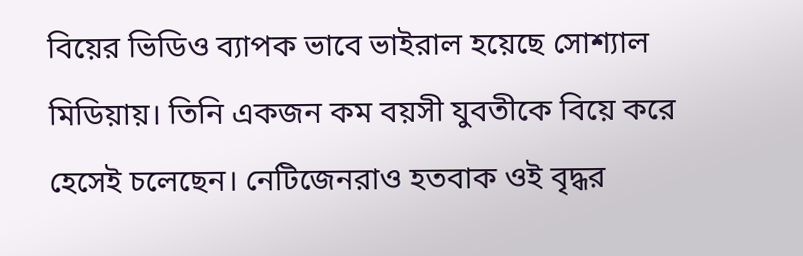বিয়ের ভিডিও ব্যাপক ভাবে ভাইরাল হয়েছে সোশ্যাল মিডিয়ায়। তিনি একজন কম বয়সী যুবতীকে বিয়ে করে হেসেই চলেছেন। নেটিজেনরাও হতবাক ওই বৃদ্ধর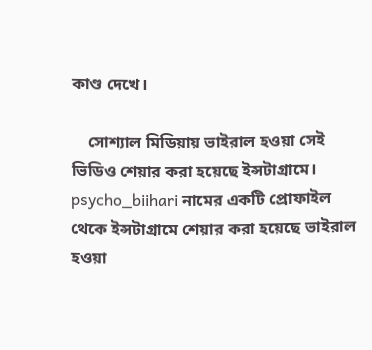কাণ্ড দেখে।

    সোশ্যাল মিডিয়ায় ভাইরাল হওয়া সেই ভিডিও শেয়ার করা হয়েছে ইন্সটাগ্রামে। psycho_biihari নামের একটি প্রোফাইল থেকে ইন্সটাগ্রামে শেয়ার করা হয়েছে ভাইরাল হওয়া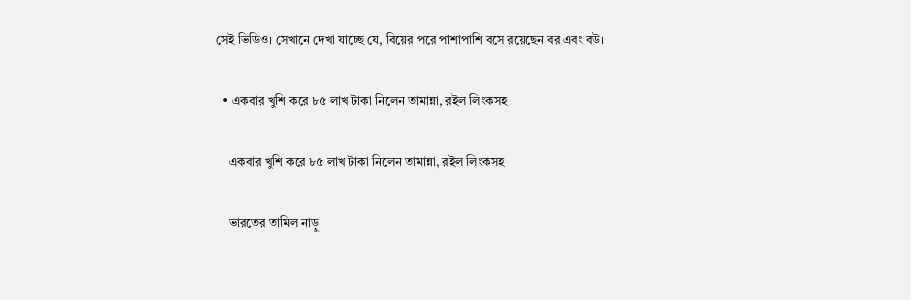সেই ভিডিও। সেখানে দেখা যাচ্ছে যে, বিয়ের পরে পাশাপাশি বসে রয়েছেন বর এবং বউ।

  • একবার খুশি করে ৮৫ লাখ টাকা নিলেন তামান্না, রইল লিংকসহ

    একবার খুশি করে ৮৫ লাখ টাকা নিলেন তামান্না, রইল লিংকসহ

    ভারতের তামিল নাড়ু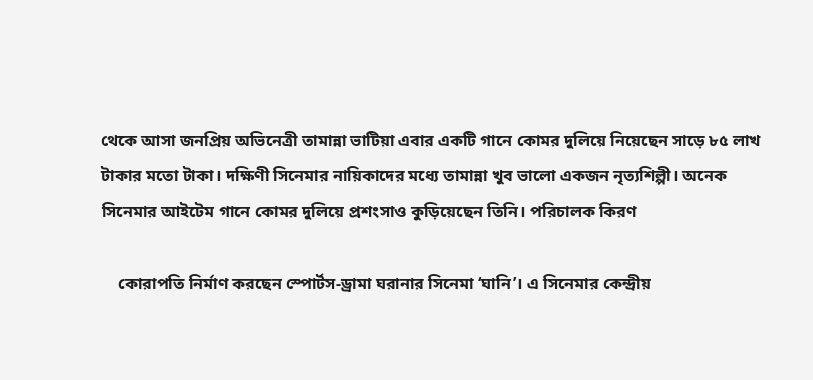থেকে আসা জনপ্রিয় অভিনেত্রী তামান্না ভাটিয়া এবার একটি গানে কোমর দুলিয়ে নিয়েছেন সাড়ে ৮৫ লাখ টাকার মতো টাকা। দক্ষিণী সিনেমার নায়িকাদের মধ্যে তামান্না খুব ভালো একজন নৃত্যশিল্পী। অনেক সিনেমার আইটেম গানে কোমর দুলিয়ে প্রশংসাও কুড়িয়েছেন তিনি। পরিচালক কিরণ

    কোরাপতি নির্মাণ করছেন স্পোর্টস-ড্রামা ঘরানার সিনেমা ‘ঘানি’। এ সিনেমার কেন্দ্রীয়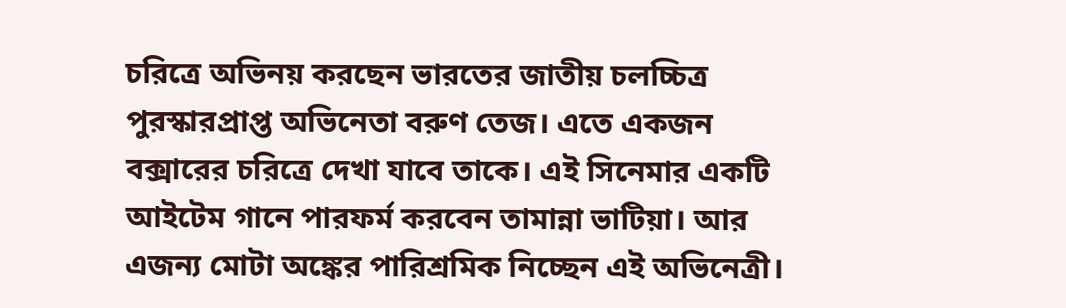চরিত্রে অভিনয় করছেন ভারতের জাতীয় চলচ্চিত্র পুরস্কারপ্রাপ্ত অভিনেতা বরুণ তেজ। এতে একজন বক্সারের চরিত্রে দেখা যাবে তাকে। এই সিনেমার একটি আইটেম গানে পারফর্ম করবেন তামান্না ভাটিয়া। আর এজন‌্য মোটা অঙ্কের পারিশ্রমিক নিচ্ছেন এই অভিনেত্রী।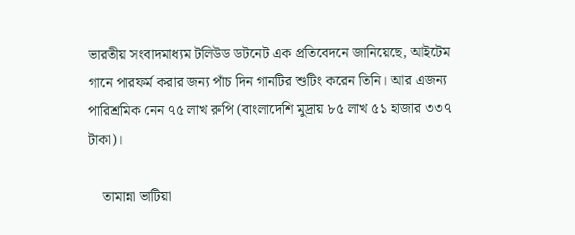ভারতীয় সংবাদমাধ‌্যম টলিউড ডটনেট এক প্রতিবেদনে জানিয়েছে, আইটেম গানে পারফর্ম করার জন‌্য পাঁচ দিন গানটির শুটিং করেন তিনি। আর এজন‌্য পারিশ্রমিক নেন ৭৫ লাখ রুপি (বাংলাদেশি মুদ্রায় ৮৫ লাখ ৫১ হাজার ৩৩৭ টাকা)।

    তামান্না ভাটিয়া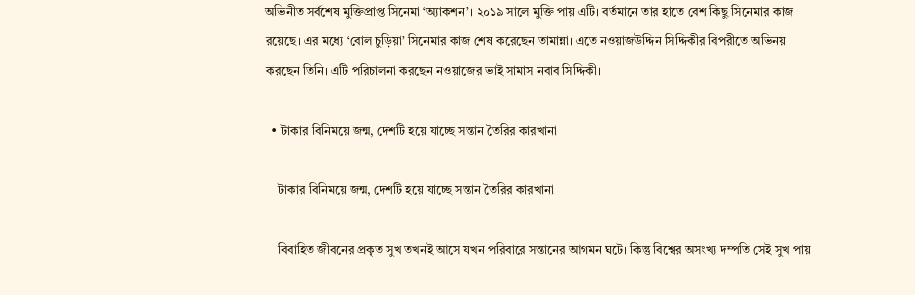অভিনীত সর্বশেষ মুক্তিপ্রাপ্ত সিনেমা ‘অ‌্যাকশন’। ২০১৯ সালে মুক্তি পায় এটি। বর্তমানে তার হাতে বেশ কিছু সিনেমার কাজ রয়েছে। এর মধ‌্যে ‘বোল চুড়িয়া’ সিনেমার কাজ শেষ করেছেন তামান্না। এতে নওয়াজউদ্দিন সিদ্দিকীর বিপরীতে অভিনয় করছেন তিনি। এটি পরিচালনা করছেন নওয়াজের ভাই সামাস নবাব সিদ্দিকী।

  • টাকার বিনিময়ে জন্ম, দেশটি হয়ে যাচ্ছে সন্তান তৈরির কারখানা

    টাকার বিনিময়ে জন্ম, দেশটি হয়ে যাচ্ছে সন্তান তৈরির কারখানা

    বিবাহিত জীবনের প্রকৃত সুখ তখনই আসে যখন পরিবারে সন্তানের আগমন ঘটে। কিন্তু বিশ্বের অসংখ্য দম্পতি সেই সুখ পায়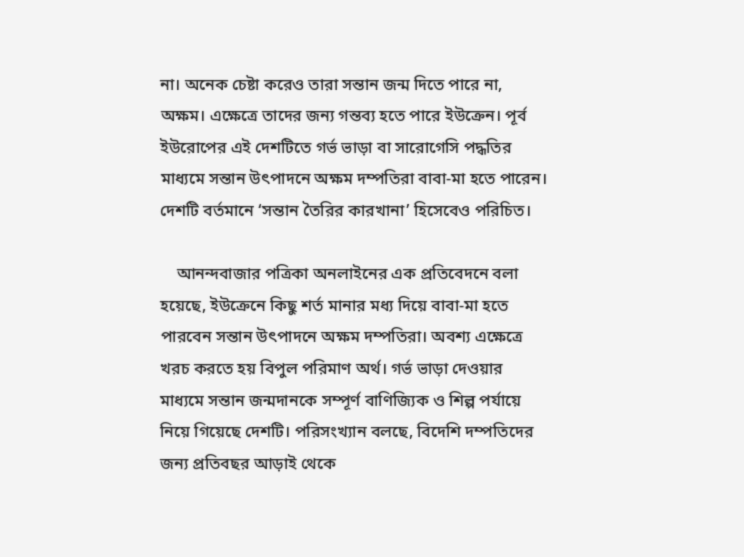না। অনেক চেষ্টা করেও তারা সন্তান জন্ম দিতে পারে না, অক্ষম। এক্ষেত্রে তাদের জন্য গন্তব্য হতে পারে ইউক্রেন। পূর্ব ইউরোপের এই দেশটিতে গর্ভ ভাড়া বা সারোগেসি পদ্ধতির মাধ্যমে সন্তান উৎপাদনে অক্ষম দম্পতিরা বাবা-মা হতে পারেন। দেশটি বর্তমানে ‘সন্তান তৈরির কারখানা’ হিসেবেও পরিচিত।

    আনন্দবাজার পত্রিকা অনলাইনের এক প্রতিবেদনে বলা হয়েছে, ইউক্রেনে কিছু শর্ত মানার মধ্য দিয়ে বাবা-মা হতে পারবেন সন্তান উৎপাদনে অক্ষম দম্পতিরা। অবশ্য এক্ষেত্রে খরচ করতে হয় বিপুল পরিমাণ অর্থ। গর্ভ ভাড়া দেওয়ার মাধ্যমে সন্তান জন্মদানকে সম্পূর্ণ বাণিজ্যিক ও শিল্প পর্যায়ে নিয়ে গিয়েছে দেশটি। পরিসংখ্যান বলছে, বিদেশি দম্পতিদের জন্য প্রতিবছর আড়াই থেকে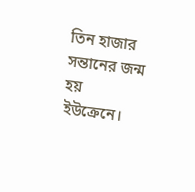তিন হাজার সন্তানের জন্ম হয় ইউক্রেনে।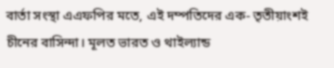বার্তা সংস্থা এএফপির মতে, এই দম্পতিদের এক- তৃতীয়াংশই চীনের বাসিন্দা। মূলত ভারত ও থাইল্যান্ড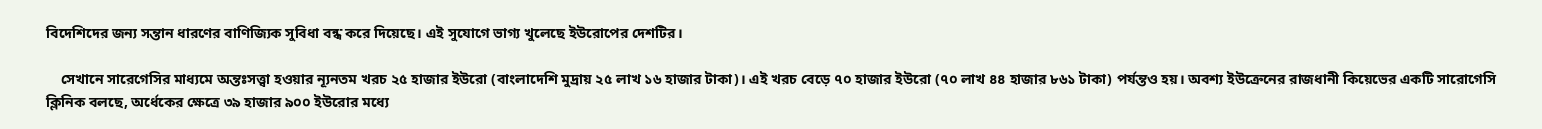বিদেশিদের জন্য সন্তান ধারণের বাণিজ্যিক সুবিধা বন্ধ করে দিয়েছে। এই সুযোগে ভাগ্য খুলেছে ইউরোপের দেশটির।

    সেখানে সারেগেসির মাধ্যমে অন্তঃসত্ত্বা হওয়ার ন্যূনতম খরচ ২৫ হাজার ইউরো (বাংলাদেশি মুদ্রায় ২৫ লাখ ১৬ হাজার টাকা)। এই খরচ বেড়ে ৭০ হাজার ইউরো (৭০ লাখ ৪৪ হাজার ৮৬১ টাকা) পর্যন্তও হয়। অবশ্য ইউক্রেনের রাজধানী কিয়েভের একটি সারোগেসি ক্লিনিক বলছে, অর্ধেকের ক্ষেত্রে ৩৯ হাজার ৯০০ ইউরোর মধ্যে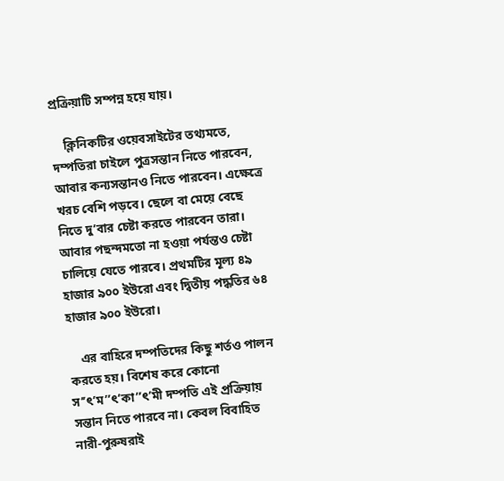প্রক্রিয়াটি সম্পন্ন হয়ে যায়।

    ক্লিনিকটির ওয়েবসাইটের তথ্যমতে, দম্পতিরা চাইলে পুত্রসন্তান নিতে পারবেন, আবার কন্যসন্তানও নিতে পারবেন। এক্ষেত্রে খরচ বেশি পড়বে। ছেলে বা মেয়ে বেছে নিতে দু’বার চেষ্টা করতে পারবেন তারা। আবার পছন্দমতো না হওয়া পর্যন্তও চেষ্টা চালিয়ে যেতে পারবে। প্রথমটির মূল্য ৪৯ হাজার ৯০০ ইউরো এবং দ্বিতীয় পদ্ধতির ৬৪ হাজার ৯০০ ইউরো।

    এর বাহিরে দম্পতিদের কিছু শর্তও পালন করতে হয়। বিশেষ করে কোনো স’’ৎ’ম’’ৎ’কা’’ৎ’মী দম্পতি এই প্রক্রিয়ায় সন্তান নিতে পারবে না। কেবল বিবাহিত নারী-পুরুষরাই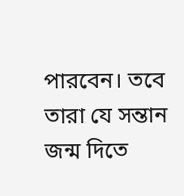পারবেন। তবে তারা যে সন্তান জন্ম দিতে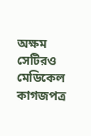অক্ষম সেটিরও মেডিকেল কাগজপত্র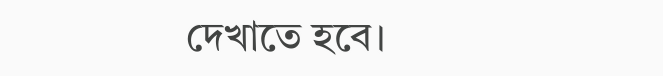দেখাতে হবে।